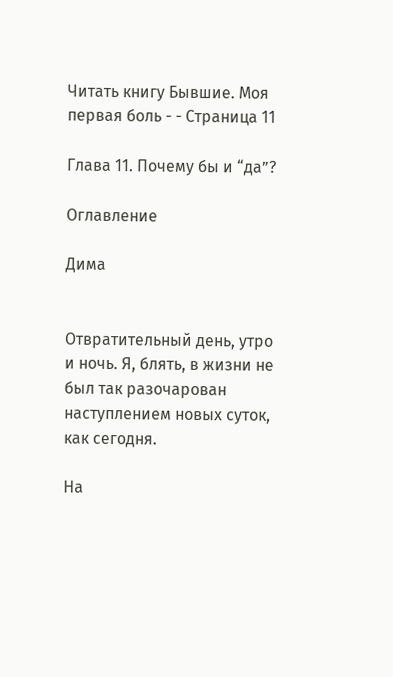Читать книгу Бывшие. Моя первая боль - - Страница 11

Глава 11. Почему бы и “да”?

Оглавление

Дима


Отвратительный день, утро и ночь. Я, блять, в жизни не был так разочарован наступлением новых суток, как сегодня.

На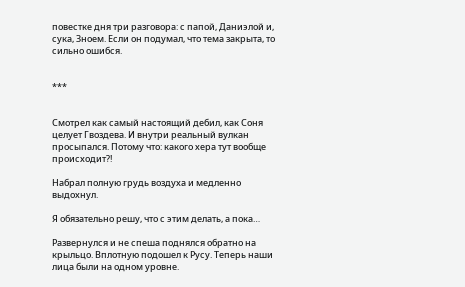повестке дня три разговора: с папой, Даниэлой и, сука, Зноем. Если он подумал, что тема закрыта, то сильно ошибся.


***


Смотрел как самый настоящий дебил, как Соня целует Гвоздева. И внутри реальный вулкан просыпался. Потому что: какого хера тут вообще происходит?!

Набрал полную грудь воздуха и медленно выдохнул.

Я обязательно решу, что с этим делать, а пока…

Развернулся и не спеша поднялся обратно на крыльцо. Вплотную подошел к Русу. Теперь наши лица были на одном уровне.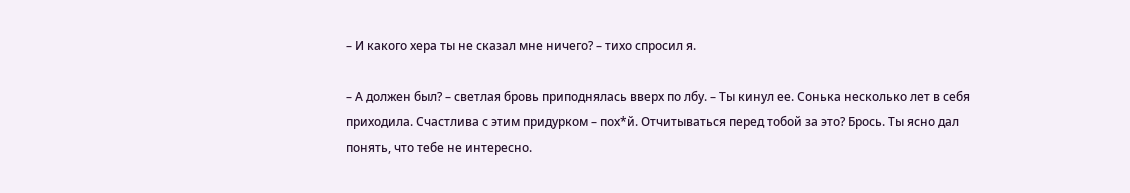– И какого хера ты не сказал мне ничего? – тихо спросил я.

– А должен был? – светлая бровь приподнялась вверх по лбу. – Ты кинул ее. Сонька несколько лет в себя приходила. Счастлива с этим придурком – пох*й. Отчитываться перед тобой за это? Брось. Ты ясно дал понять, что тебе не интересно.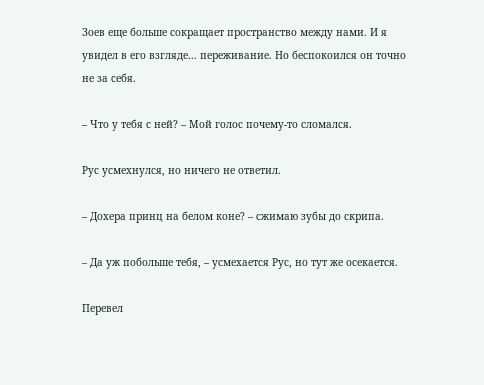Зоев еще больше сокращает пространство между нами. И я увидел в его взгляде… переживание. Но беспокоился он точно не за себя.

– Что у тебя с ней? – Мой голос почему-то сломался.

Рус усмехнулся, но ничего не ответил.

– Дохера принц на белом коне? – сжимаю зубы до скрипа.

– Да уж побольше тебя, – усмехается Рус, но тут же осекается.

Перевел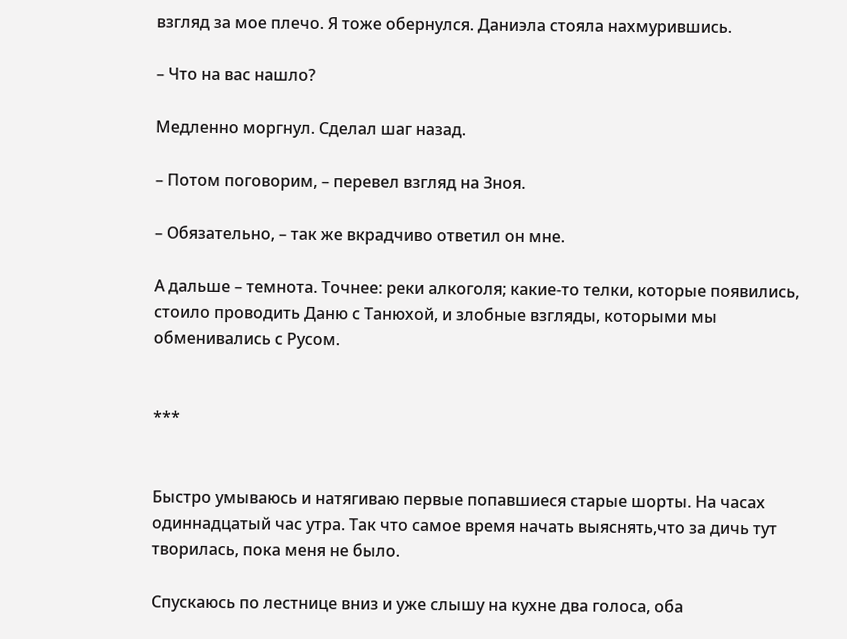взгляд за мое плечо. Я тоже обернулся. Даниэла стояла нахмурившись.

– Что на вас нашло?

Медленно моргнул. Сделал шаг назад.

– Потом поговорим, – перевел взгляд на Зноя.

– Обязательно, – так же вкрадчиво ответил он мне.

А дальше – темнота. Точнее: реки алкоголя; какие-то телки, которые появились, стоило проводить Даню с Танюхой, и злобные взгляды, которыми мы обменивались с Русом.


***


Быстро умываюсь и натягиваю первые попавшиеся старые шорты. На часах одиннадцатый час утра. Так что самое время начать выяснять,что за дичь тут творилась, пока меня не было.

Спускаюсь по лестнице вниз и уже слышу на кухне два голоса, оба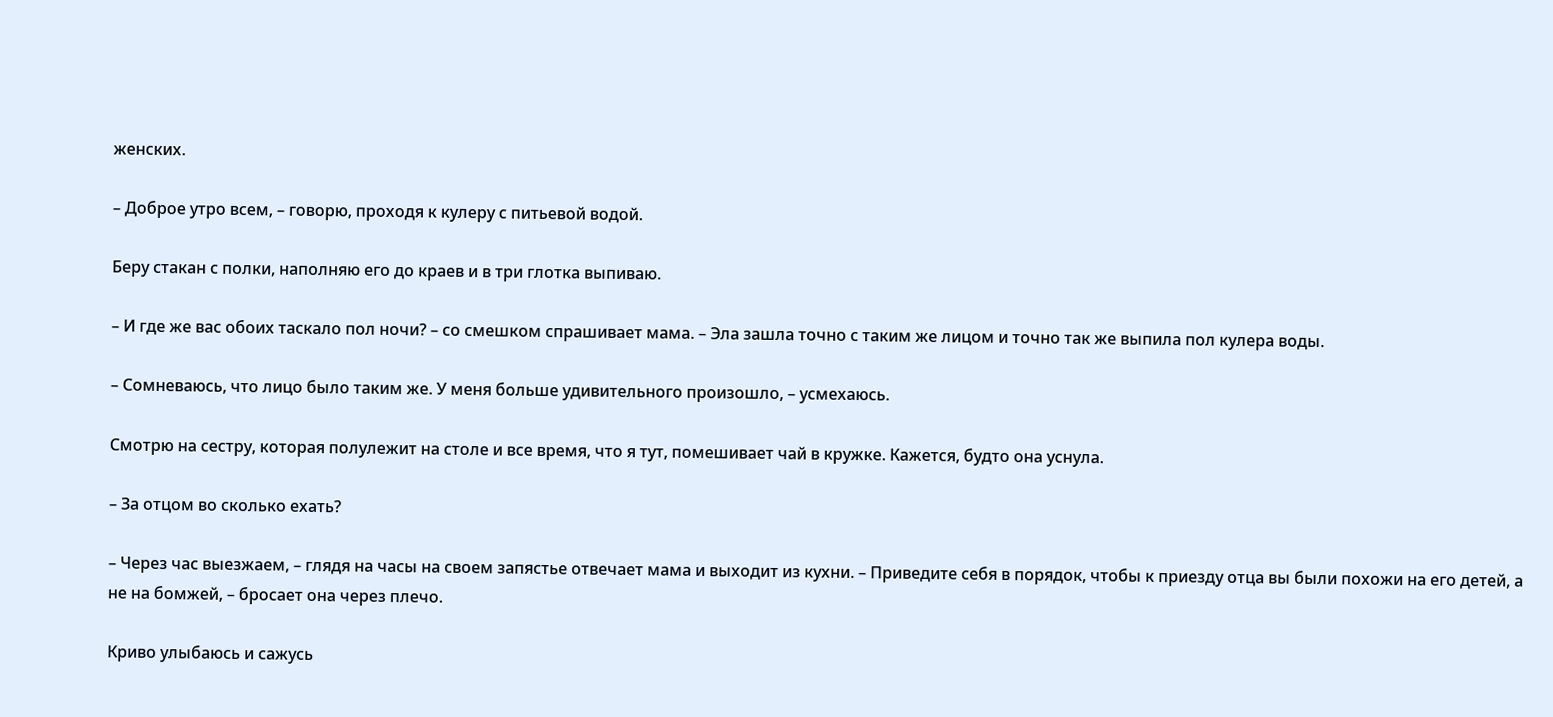женских.

– Доброе утро всем, – говорю, проходя к кулеру с питьевой водой.

Беру стакан с полки, наполняю его до краев и в три глотка выпиваю.

– И где же вас обоих таскало пол ночи? – со смешком спрашивает мама. – Эла зашла точно с таким же лицом и точно так же выпила пол кулера воды.

– Сомневаюсь, что лицо было таким же. У меня больше удивительного произошло, – усмехаюсь.

Смотрю на сестру, которая полулежит на столе и все время, что я тут, помешивает чай в кружке. Кажется, будто она уснула.

– За отцом во сколько ехать?

– Через час выезжаем, – глядя на часы на своем запястье отвечает мама и выходит из кухни. – Приведите себя в порядок, чтобы к приезду отца вы были похожи на его детей, а не на бомжей, – бросает она через плечо.

Криво улыбаюсь и сажусь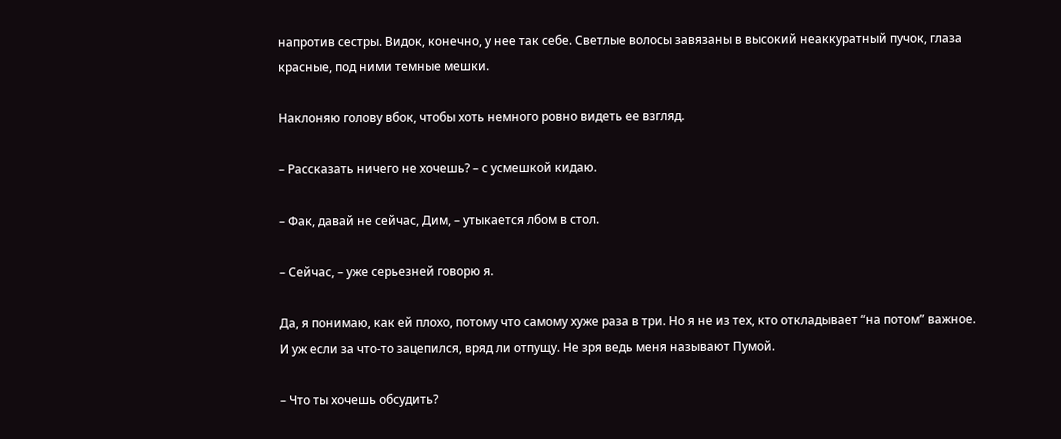напротив сестры. Видок, конечно, у нее так себе. Светлые волосы завязаны в высокий неаккуратный пучок, глаза красные, под ними темные мешки.

Наклоняю голову вбок, чтобы хоть немного ровно видеть ее взгляд.

– Рассказать ничего не хочешь? – с усмешкой кидаю.

– Фак, давай не сейчас, Дим, – утыкается лбом в стол.

– Сейчас, – уже серьезней говорю я.

Да, я понимаю, как ей плохо, потому что самому хуже раза в три. Но я не из тех, кто откладывает “на потом” важное. И уж если за что-то зацепился, вряд ли отпущу. Не зря ведь меня называют Пумой.

– Что ты хочешь обсудить?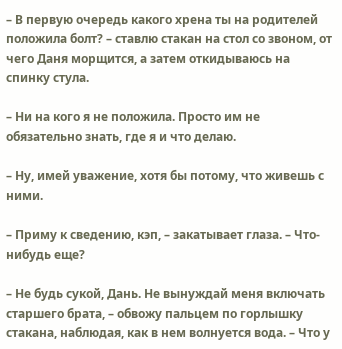– В первую очередь какого хрена ты на родителей положила болт? – ставлю стакан на стол со звоном, от чего Даня морщится, а затем откидываюсь на спинку стула.

– Ни на кого я не положила. Просто им не обязательно знать, где я и что делаю.

– Ну, имей уважение, хотя бы потому, что живешь с ними.

– Приму к сведению, кэп, – закатывает глаза. – Что-нибудь еще?

– Не будь сукой, Дань. Не вынуждай меня включать старшего брата, – обвожу пальцем по горлышку стакана, наблюдая, как в нем волнуется вода. – Что у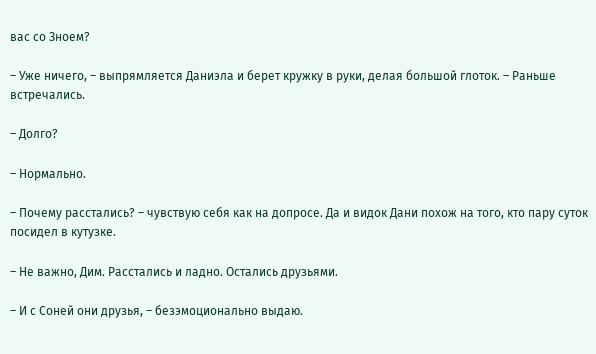вас со Зноем?

– Уже ничего, – выпрямляется Даниэла и берет кружку в руки, делая большой глоток. – Раньше встречались.

– Долго?

– Нормально.

– Почему расстались? – чувствую себя как на допросе. Да и видок Дани похож на того, кто пару суток посидел в кутузке.

– Не важно, Дим. Расстались и ладно. Остались друзьями.

– И с Соней они друзья, – безэмоционально выдаю.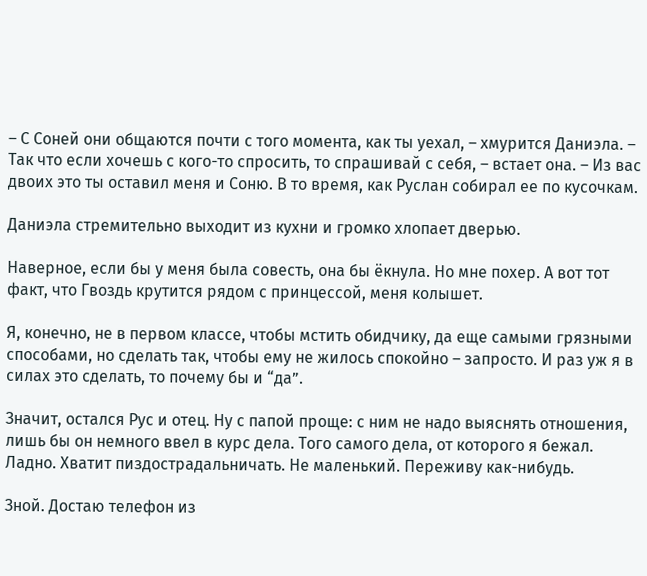– С Соней они общаются почти с того момента, как ты уехал, – хмурится Даниэла. – Так что если хочешь с кого-то спросить, то спрашивай с себя, – встает она. – Из вас двоих это ты оставил меня и Соню. В то время, как Руслан собирал ее по кусочкам.

Даниэла стремительно выходит из кухни и громко хлопает дверью.

Наверное, если бы у меня была совесть, она бы ёкнула. Но мне похер. А вот тот факт, что Гвоздь крутится рядом с принцессой, меня колышет.

Я, конечно, не в первом классе, чтобы мстить обидчику, да еще самыми грязными способами, но сделать так, чтобы ему не жилось спокойно – запросто. И раз уж я в силах это сделать, то почему бы и “да”.

Значит, остался Рус и отец. Ну с папой проще: с ним не надо выяснять отношения, лишь бы он немного ввел в курс дела. Того самого дела, от которого я бежал. Ладно. Хватит пиздострадальничать. Не маленький. Переживу как-нибудь.

Зной. Достаю телефон из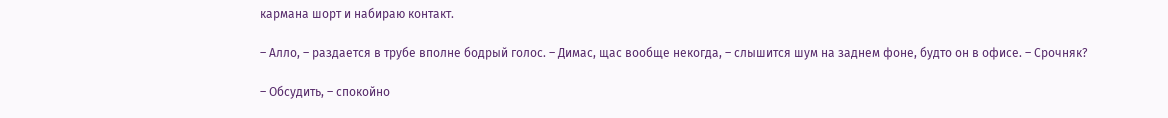кармана шорт и набираю контакт.

– Алло, – раздается в трубе вполне бодрый голос. – Димас, щас вообще некогда, – слышится шум на заднем фоне, будто он в офисе. – Срочняк?

– Обсудить, – спокойно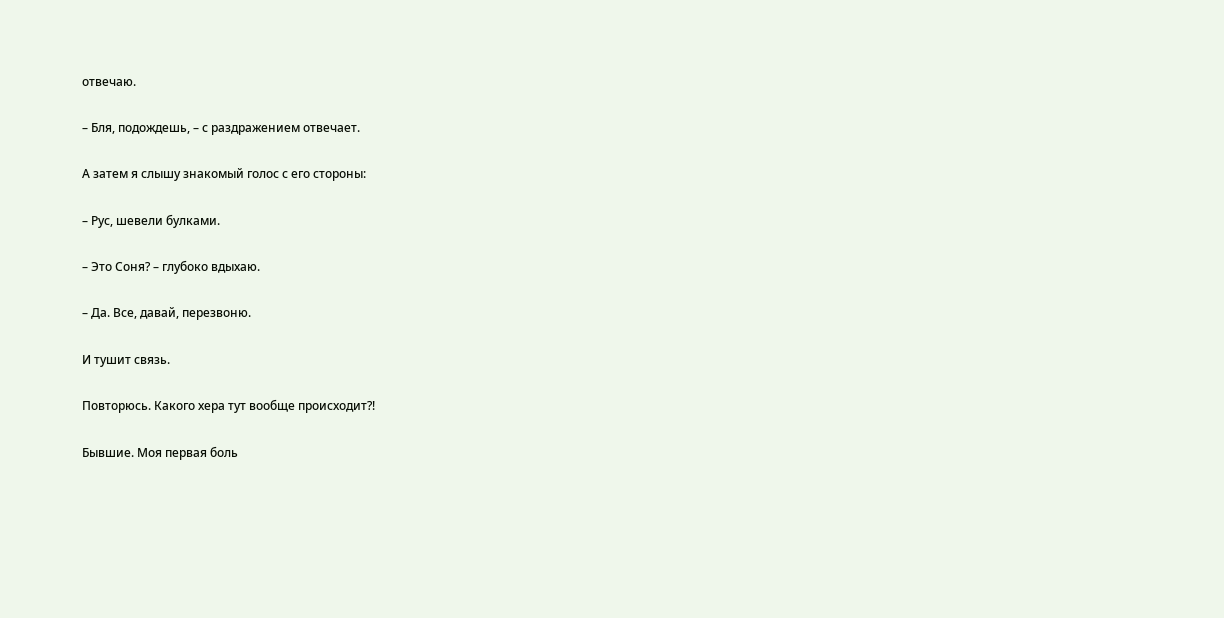отвечаю.

– Бля, подождешь, – с раздражением отвечает.

А затем я слышу знакомый голос с его стороны:

– Рус, шевели булками.

– Это Соня? – глубоко вдыхаю.

– Да. Все, давай, перезвоню.

И тушит связь.

Повторюсь. Какого хера тут вообще происходит?!

Бывшие. Моя первая боль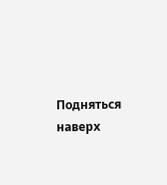Подняться наверх